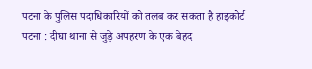पटना के पुलिस पदाधिकारियों को तलब कर सकता है हाइकोर्ट
पटना : दीघा थाना से जुड़े अपहरण के एक बेहद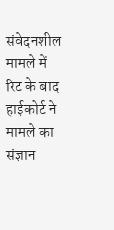संवेदनशील मामले में रिट के बाद हाईकोर्ट ने मामले का संज्ञान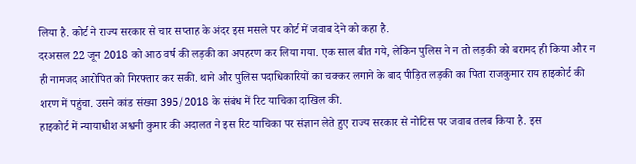लिया है. कोर्ट ने राज्य सरकार से चार सप्ताह के अंदर इस मसले पर कोर्ट में जवाब देने को कहा है.
दरअसल 22 जून 2018 को आठ वर्ष की लड़की का अपहरण कर लिया गया. एक साल बीत गये, लेकिन पुलिस ने न तो लड़की को बरामद ही किया और न ही नामजद आरोपित को गिरफ्तार कर सकी. थाने और पुलिस पदाधिकारियों का चक्कर लगाने के बाद पीड़ित लड़की का पिता राजकुमार राय हाइकोर्ट की शरण में पहुंचा. उसने कांड संख्या 395/2018 के संबंध में रिट याचिका दाखिल की.
हाइकोर्ट में न्यायाधीश अश्वनी कुमार की अदालत ने इस रिट याचिका पर संज्ञान लेते हुए राज्य सरकार से नोटिस पर जवाब तलब किया है. इस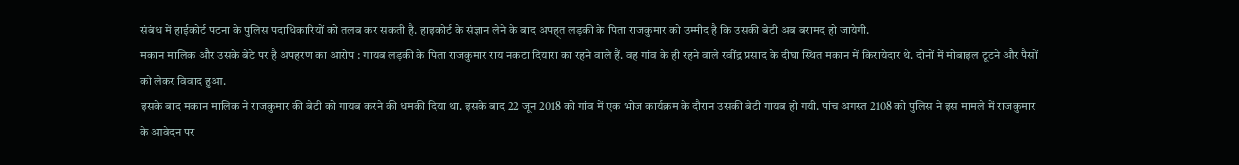संबंध में हाईकोर्ट पटना के पुलिस पदाधिकारियों को तलब कर सकती है. हाइकोर्ट के संज्ञान लेने के बाद अपह्त लड़की के पिता राजकुमार को उम्मीद है कि उसकी बेटी अब बरामद हो जायेगी.
मकान मालिक और उसके बेटे पर है अपहरण का आरोप : गायब लड़की के पिता राजकुमार राय नकटा दियारा का रहने वाले हैं. वह गांव के ही रहने वाले रवींद्र प्रसाद के दीघा स्थित मकान में किरायेदार थे. दोनों में मोबाइल टूटने और पैसों को लेकर विवाद हुआ.
इसके बाद मकान मालिक ने राजकुमार की बेटी को गायब करने की धमकी दिया था. इसके बाद 22 जून 2018 को गांव में एक भोज कार्यक्रम के दौरान उसकी बेटी गायब हो गयी. पांच अगस्त 2108 को पुलिस ने इस मामले में राजकुमार के आवेदन पर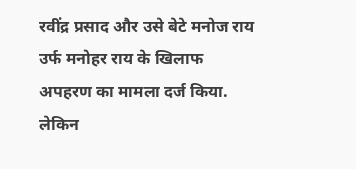रवींद्र प्रसाद और उसे बेटे मनोज राय उर्फ मनोहर राय के खिलाफ अपहरण का मामला दर्ज किया. लेकिन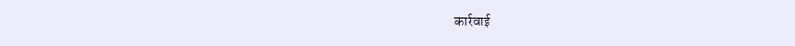कार्रवाई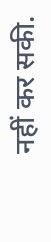नहीं कर सकी.